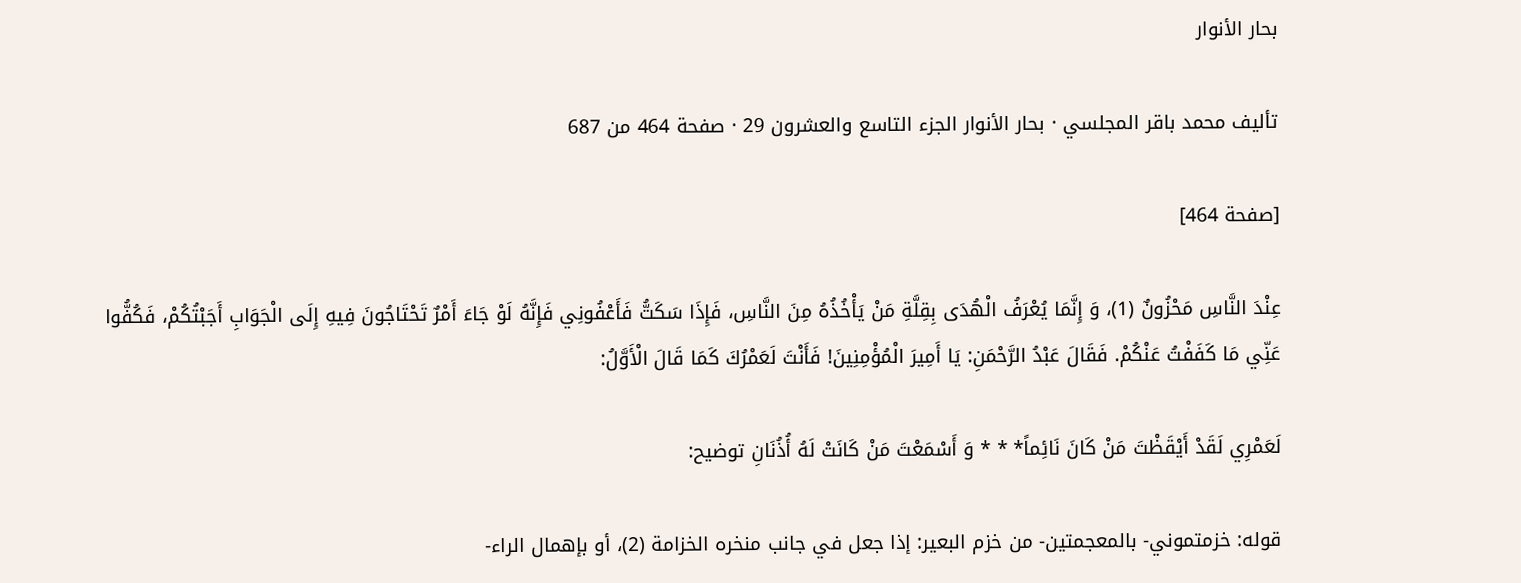بحار الأنوار

تأليف محمد باقر المجلسي · بحار الأنوار الجزء التاسع والعشرون 29 · صفحة 464 من 687

[صفحة 464]

عِنْدَ النَّاسِ مَحْزُونٌ (1)، وَ إِنَّمَا يُعْرَفُ الْهُدَى بِقِلَّةِ مَنْ يَأْخُذُهُ مِنَ النَّاسِ، فَإِذَا سَكَتُّ فَأَعْفُونِي فَإِنَّهُ لَوْ جَاءَ أَمْرٌ تَحْتَاجُونَ فِيهِ إِلَى الْجَوَابِ أَجَبْتُكُمْ، فَكُفُّوا عَنِّي مَا كَفَفْتُ عَنْكُمْ. فَقَالَ عَبْدُ الرَّحْمَنِ: يَا أَمِيرَ الْمُؤْمِنِينَ! فَأَنْتَ لَعَمْرُكَ كَمَا قَالَ الْأَوَّلُ:

لَعَمْرِي لَقَدْ أَيْقَظْتَ مَنْ كَانَ نَائِماً* * * وَ أَسْمَعْتَ مَنْ كَانَتْ لَهُ أُذُنَانِ توضيح:

قوله: خزمتموني- بالمعجمتين- من خزم البعير: إذا جعل في جانب منخره الخزامة (2)، أو بإهمال الراء-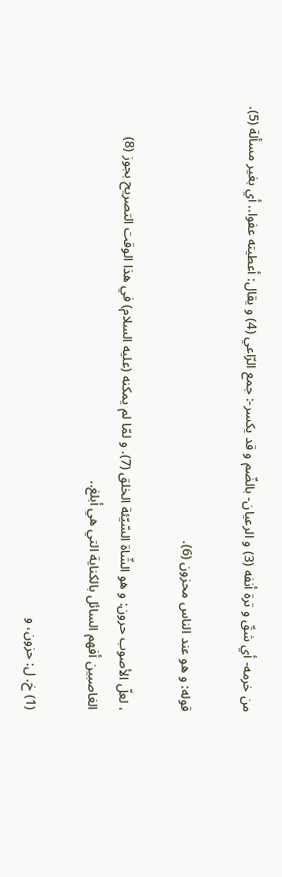من خرمه- أي شقّ و ترة أنفه (3) و الرعيان- بالضّم و قد يكسر-: جمع الرّاعي (4) و يقال: أعطيته عفوا.. أي بغير مسألة (5).

قوله: و هو عند الناس محزون (6).

، لعلّ الأصوب حرون: و هو الشّاة السّيّئة الخلق (7). و لمّا لم يمكنه (عليه السلام) في هذا الوقت التصريح بجوز (8) الغاصبين أفهم السائل بالكناية التي هي أبلغ..

(1) خ. ل: حزون، و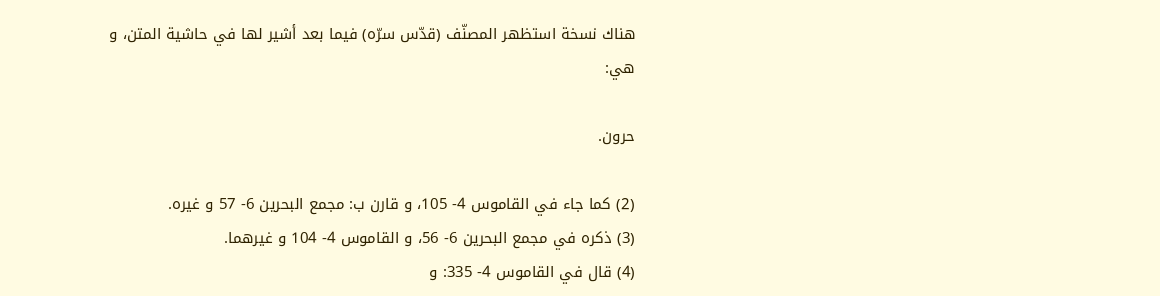هناك نسخة استظهر المصنّف (قدّس سرّه) فيما بعد أشير لها في حاشية المتن، و هي:

حرون.

(2) كما جاء في القاموس 4- 105، و قارن ب: مجمع البحرين 6- 57 و غيره.
(3) ذكره في مجمع البحرين 6- 56، و القاموس 4- 104 و غيرهما.
(4) قال في القاموس 4- 335: و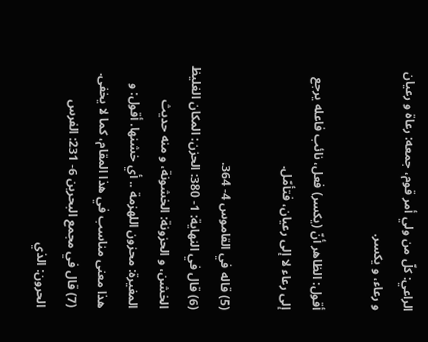الراعي: كلّ من ولي أمر قوم، جمعه: رعاة و رعيان و رعاء، و يكسر.

أقول: الظاهر أنّ (يكسر) فعل، نائب فاعله يرجع إلى رعاء لا إلى رعيان، فتأمّل.

(5) قاله في القاموس 4- 364.
(6) قال في النهاية: 1- 380: الحزن: المكان الغليظ الخشن، و الحزونة: الخشونة، و منه حديث المغيرة: محزون اللهزمة .. أي خشنها. أقول: و هذا معنى مناسب في هذا المقام، كما لا يخفى.
(7) قال في مجمع البحرين 6- 231: الفرس الحرون: الذي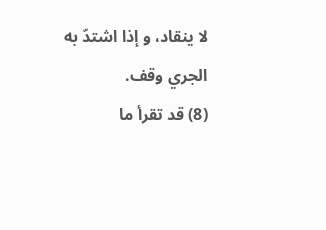لا ينقاد، و إذا اشتدّ به الجري وقف.
(8) قد تقرأ ما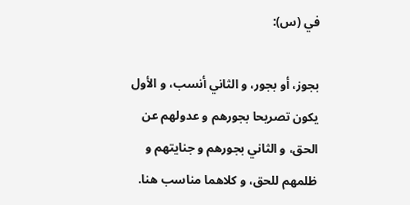في (س):

بجوز، أو بجور، و الثاني أنسب، و الأول يكون تصريحا بجورهم و عدولهم عن الحق، و الثاني بجورهم و جنايتهم و ظلمهم للحق، و كلاهما مناسب هنا.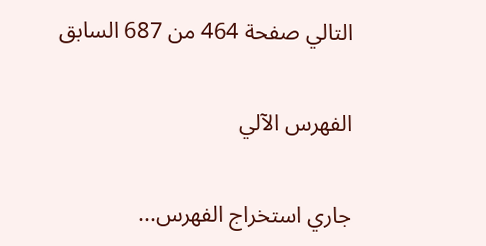التالي صفحة 464 من 687 السابق

الفهرس الآلي

جاري استخراج الفهرس...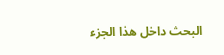البحث داخل هذا الجزء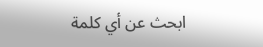ابحث عن أي كلمة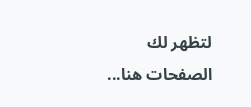لتظهر لك الصفحات هنا...